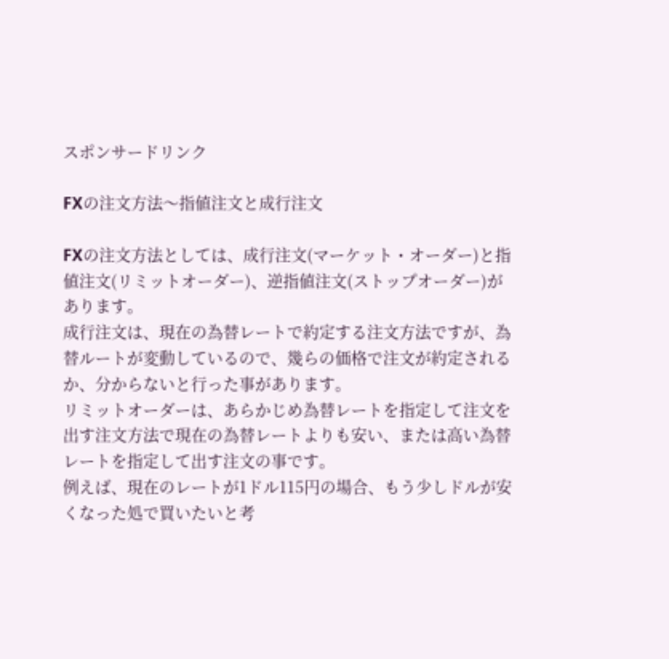スポンサードリンク

FXの注文方法〜指値注文と成行注文

FXの注文方法としては、成行注文(マーケット・オーダー)と指値注文(リミットオーダー)、逆指値注文(ストップオーダー)があります。
成行注文は、現在の為替レートで約定する注文方法ですが、為替ルートが変動しているので、幾らの価格で注文が約定されるか、分からないと行った事があります。
リミットオーダーは、あらかじめ為替レートを指定して注文を出す注文方法で現在の為替レートよりも安い、または高い為替レートを指定して出す注文の事です。
例えば、現在のレートが1ドル115円の場合、もう少しドルが安くなった処で買いたいと考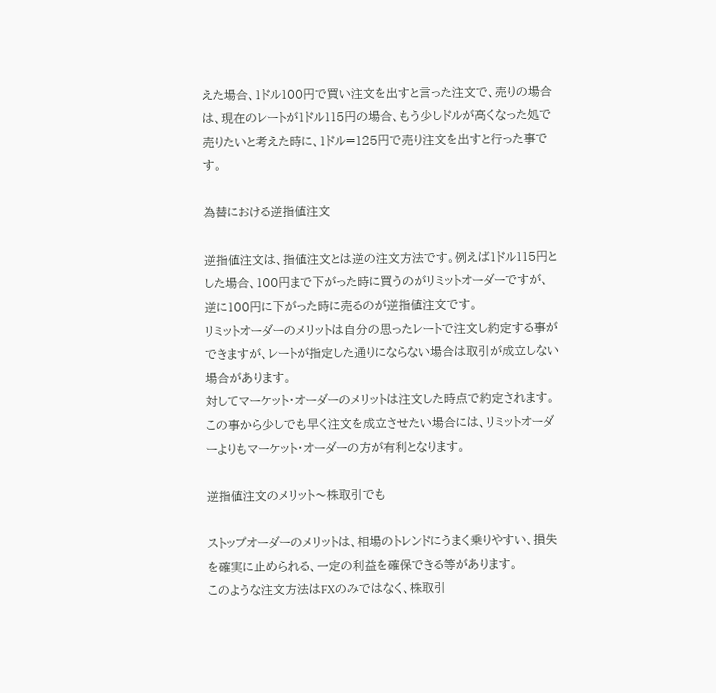えた場合、1ドル100円で買い注文を出すと言った注文で、売りの場合は、現在のレートが1ドル115円の場合、もう少しドルが高くなった処で売りたいと考えた時に、1ドル=125円で売り注文を出すと行った事です。

為替における逆指値注文

逆指値注文は、指値注文とは逆の注文方法です。例えば1ドル115円とした場合、100円まで下がった時に買うのがリミットオーダーですが、逆に100円に下がった時に売るのが逆指値注文です。
リミットオーダーのメリットは自分の思ったレートで注文し約定する事ができますが、レートが指定した通りにならない場合は取引が成立しない場合があります。
対してマーケット・オーダーのメリットは注文した時点で約定されます。
この事から少しでも早く注文を成立させたい場合には、リミットオーダーよりもマーケット・オーダーの方が有利となります。

逆指値注文のメリット〜株取引でも

ストップオーダーのメリットは、相場のトレンドにうまく乗りやすい、損失を確実に止められる、一定の利益を確保できる等があります。
このような注文方法はFXのみではなく、株取引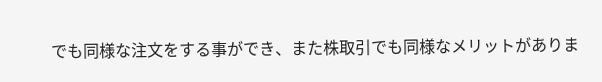でも同様な注文をする事ができ、また株取引でも同様なメリットがありま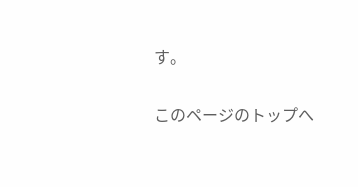す。

このページのトップへ